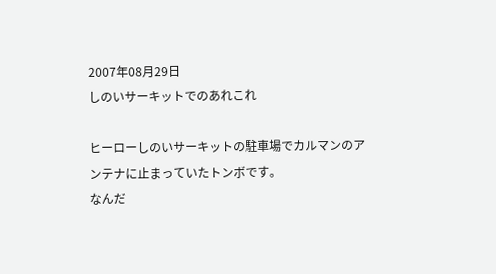2007年08月29日
しのいサーキットでのあれこれ

ヒーローしのいサーキットの駐車場でカルマンのアンテナに止まっていたトンボです。
なんだ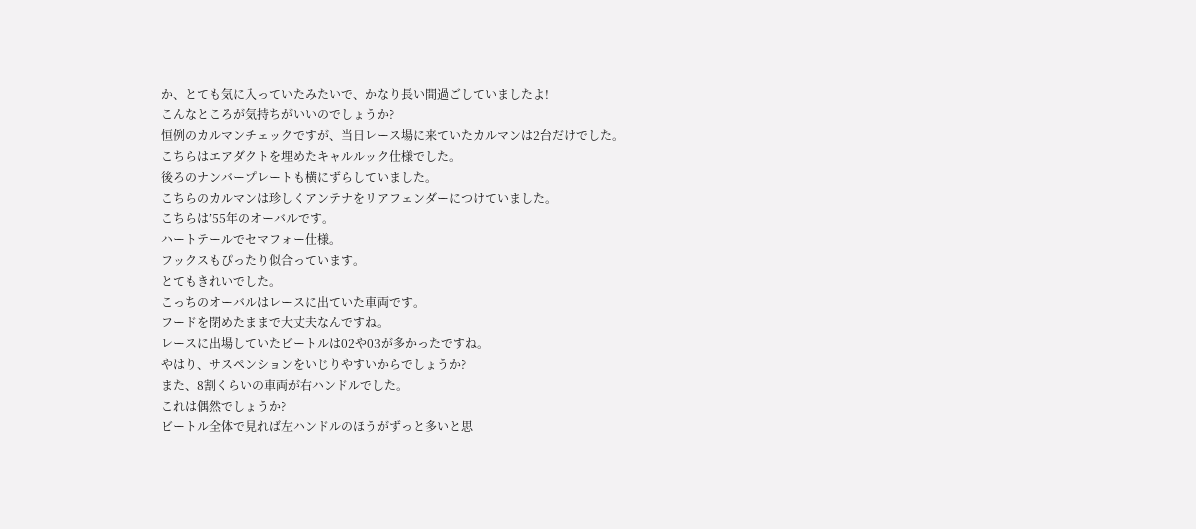か、とても気に入っていたみたいで、かなり長い間過ごしていましたよ!
こんなところが気持ちがいいのでしょうか?
恒例のカルマンチェックですが、当日レース場に来ていたカルマンは2台だけでした。
こちらはエアダクトを埋めたキャルルック仕様でした。
後ろのナンバープレートも横にずらしていました。
こちらのカルマンは珍しくアンテナをリアフェンダーにつけていました。
こちらは’55年のオーバルです。
ハートテールでセマフォー仕様。
フックスもぴったり似合っています。
とてもきれいでした。
こっちのオーバルはレースに出ていた車両です。
フードを閉めたままで大丈夫なんですね。
レースに出場していたビートルは02や03が多かったですね。
やはり、サスペンションをいじりやすいからでしょうか?
また、8割くらいの車両が右ハンドルでした。
これは偶然でしょうか?
ビートル全体で見れば左ハンドルのほうがずっと多いと思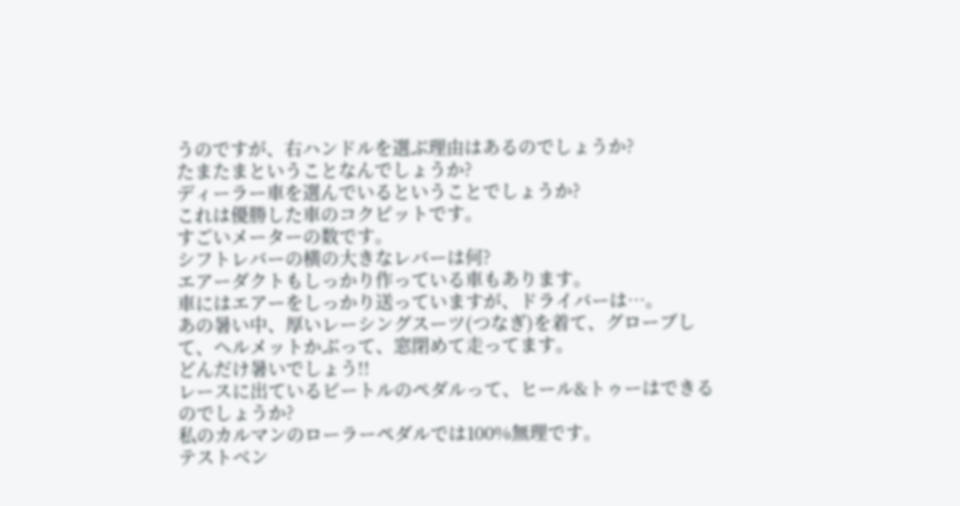うのですが、右ハンドルを選ぶ理由はあるのでしょうか?
たまたまということなんでしょうか?
ディーラー車を選んでいるということでしょうか?
これは優勝した車のコクピットです。
すごいメーターの数です。
シフトレバーの横の大きなレバーは何?
エアーダクトもしっかり作っている車もあります。
車にはエアーをしっかり送っていますが、ドライバーは…。
あの暑い中、厚いレーシングスーツ(つなぎ)を着て、グローブして、ヘルメットかぶって、窓閉めて走ってます。
どんだけ暑いでしょう!!
レースに出ているビートルのペダルって、ヒール&トゥーはできるのでしょうか?
私のカルマンのローラーペダルでは100%無理です。
テストベン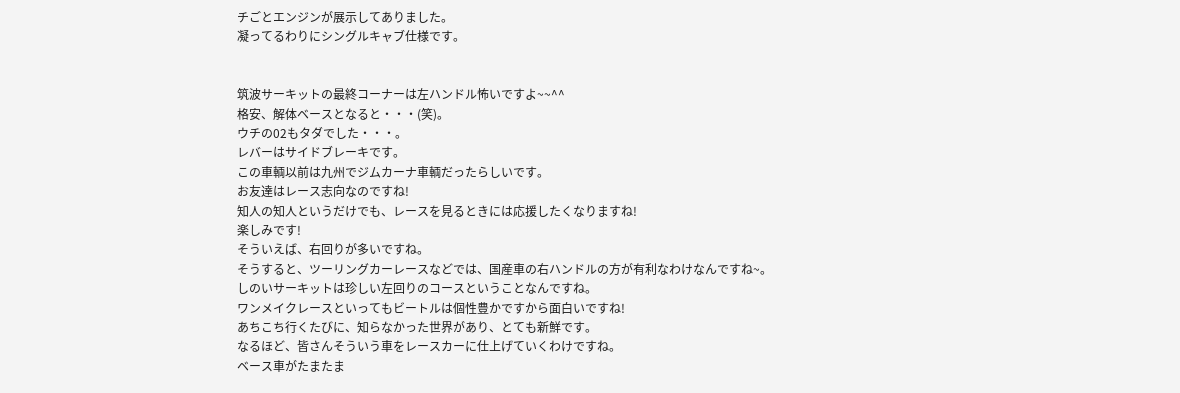チごとエンジンが展示してありました。
凝ってるわりにシングルキャブ仕様です。


筑波サーキットの最終コーナーは左ハンドル怖いですよ~~^^
格安、解体ベースとなると・・・(笑)。
ウチの02もタダでした・・・。
レバーはサイドブレーキです。
この車輌以前は九州でジムカーナ車輌だったらしいです。
お友達はレース志向なのですね!
知人の知人というだけでも、レースを見るときには応援したくなりますね!
楽しみです!
そういえば、右回りが多いですね。
そうすると、ツーリングカーレースなどでは、国産車の右ハンドルの方が有利なわけなんですね~。
しのいサーキットは珍しい左回りのコースということなんですね。
ワンメイクレースといってもビートルは個性豊かですから面白いですね!
あちこち行くたびに、知らなかった世界があり、とても新鮮です。
なるほど、皆さんそういう車をレースカーに仕上げていくわけですね。
ベース車がたまたま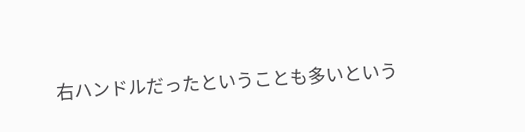右ハンドルだったということも多いという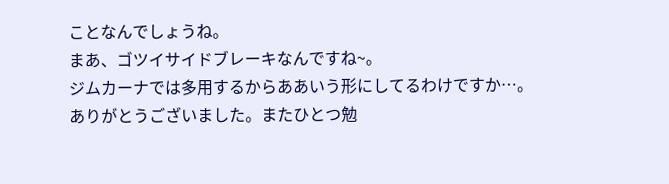ことなんでしょうね。
まあ、ゴツイサイドブレーキなんですね~。
ジムカーナでは多用するからああいう形にしてるわけですか…。
ありがとうございました。またひとつ勉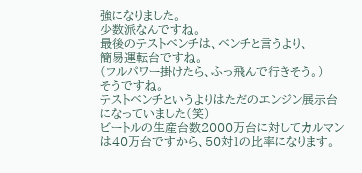強になりました。
少数派なんですね。
最後のテストベンチは、ベンチと言うより、
簡易運転台ですね。
(フルパワー掛けたら、ふっ飛んで行きそう。)
そうですね。
テストベンチというよりはただのエンジン展示台になっていました(笑)
ビートルの生産台数2000万台に対してカルマンは40万台ですから、50対1の比率になります。